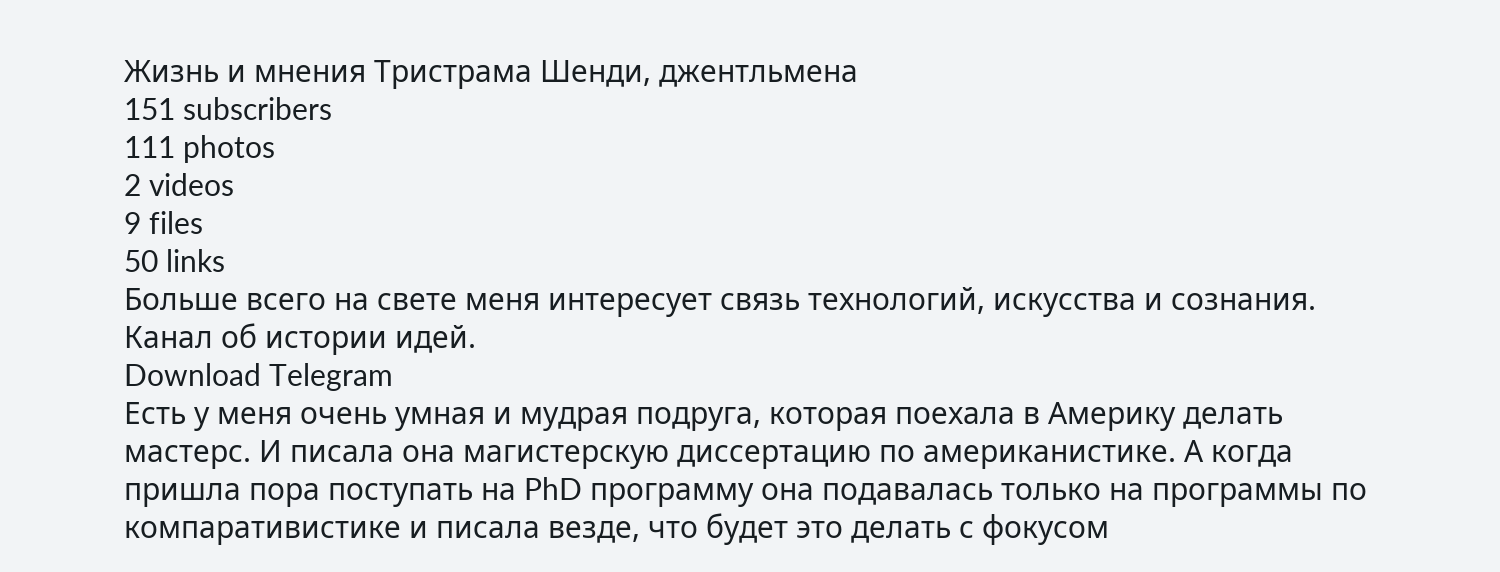Жизнь и мнения Тристрама Шенди, джентльмена
151 subscribers
111 photos
2 videos
9 files
50 links
Больше всего на свете меня интересует связь технологий, искусства и сознания. Канал об истории идей.
Download Telegram
Есть у меня очень умная и мудрая подруга, которая поехала в Америку делать мастерс. И писала она магистерскую диссертацию по американистике. А когда пришла пора поступать на PhD программу она подавалась только на программы по компаративистике и писала везде, что будет это делать с фокусом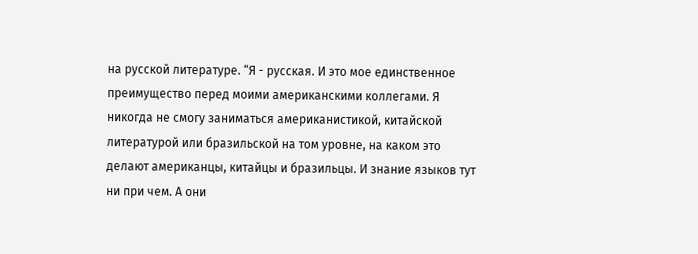на русской литературе. “Я - русская. И это мое единственное преимущество перед моими американскими коллегами. Я никогда не смогу заниматься американистикой, китайской литературой или бразильской на том уровне, на каком это делают американцы, китайцы и бразильцы. И знание языков тут ни при чем. А они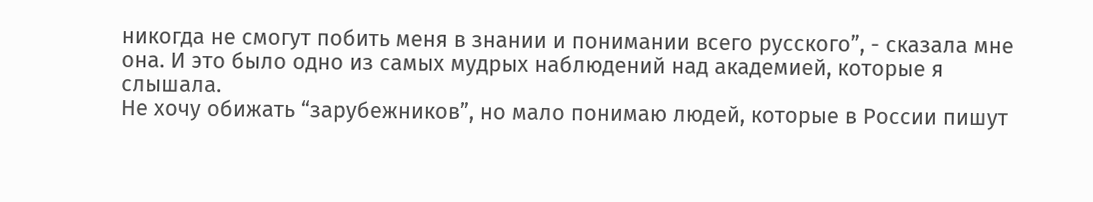никогда не смогут побить меня в знании и понимании всего русского”, - сказала мне она. И это было одно из самых мудрых наблюдений над академией, которые я слышала.
Не хочу обижать “зарубежников”, но мало понимаю людей, которые в России пишут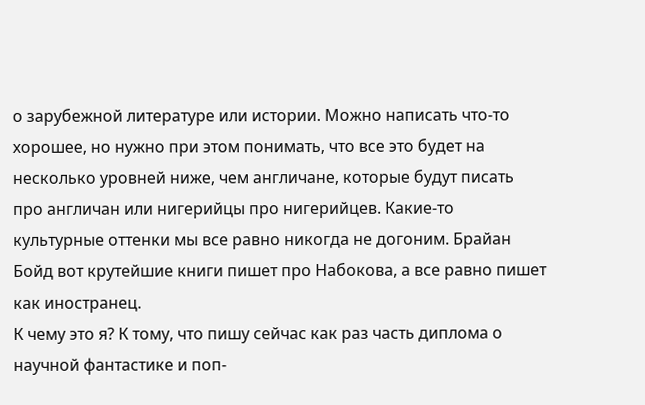о зарубежной литературе или истории. Можно написать что-то хорошее, но нужно при этом понимать, что все это будет на несколько уровней ниже, чем англичане, которые будут писать про англичан или нигерийцы про нигерийцев. Какие-то культурные оттенки мы все равно никогда не догоним. Брайан Бойд вот крутейшие книги пишет про Набокова, а все равно пишет как иностранец.
К чему это я? К тому, что пишу сейчас как раз часть диплома о научной фантастике и поп-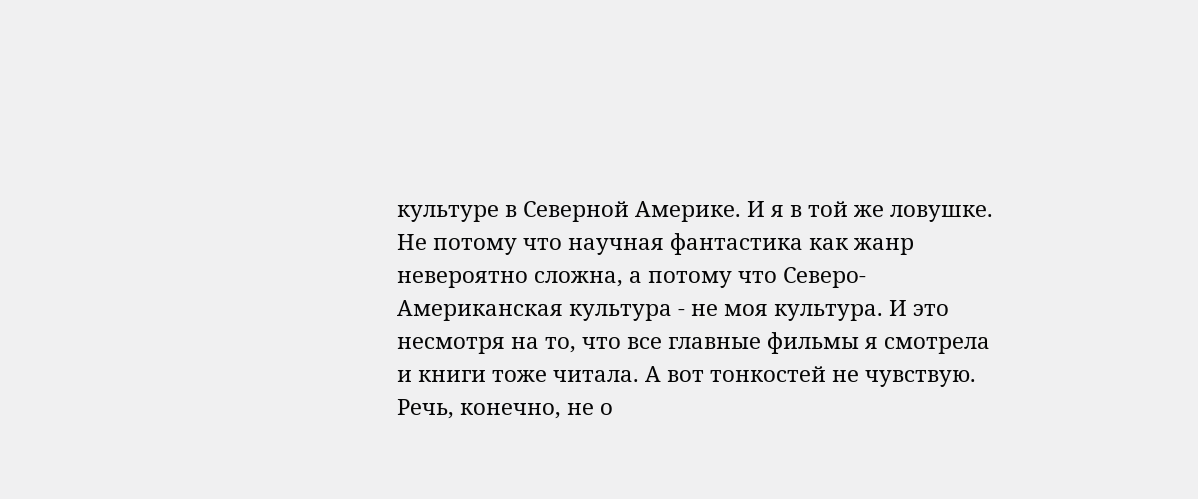культуре в Северной Америке. И я в той же ловушке. Не потому что научная фантастика как жанр невероятно сложна, а потому что Северо-Американская культура - не моя культура. И это несмотря на то, что все главные фильмы я смотрела и книги тоже читала. А вот тонкостей не чувствую.
Речь, конечно, не о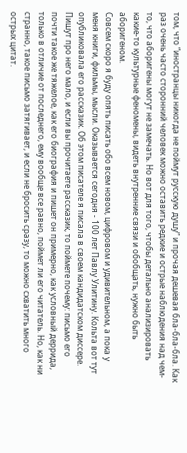том, что “иностранцы никогда не поймут русскую душу” и прочая дешевая бла-бла-бла. Как раз очень часто сторонний человек можно оставить редкие и острые наблюдения над чем-то, что аборигены могут не замечать. Но вот для того, чтобы детально анализировать какие-то культурные феномены, видеть внутренние связи и обобщать, нужно быть аборигеном.
Совсем скоро я буду опять писать обо всем новом, цифровом и удивительном, а пока у меня книги, фильмы, мысли. Оказывается сегодня - 100 лет Павлу Улитину. Кольта вот тут опубликовала его рассказик. Об этом писателе я писала в своем кандидатском диссере. Пишут про него мало, и если вы прочитаете рассказик, то поймете почему: письмо его почти такое же тяжелое, как его биография и пишет он примерно, как условный деррида, только в отличие от последнего, ему вообще все равно, поймет ли его читатель. Но, как ни странно, такое письмо затягивает, и если не бросить сразу, то можно схватить много острых цитат.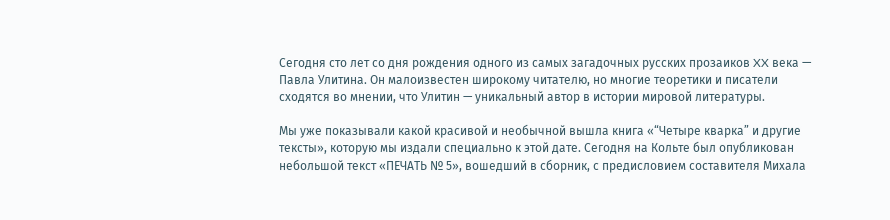Сегодня сто лет со дня рождения одного из самых загадочных русских прозаиков XX века — Павла Улитина. Он малоизвестен широкому читателю, но многие теоретики и писатели сходятся во мнении, что Улитин — уникальный автор в истории мировой литературы.

Мы уже показывали какой красивой и необычной вышла книга «“Четыре кварка” и другие тексты», которую мы издали специально к этой дате. Сегодня на Кольте был опубликован небольшой текст «ПЕЧАТЬ № 5», вошедший в сборник, с предисловием составителя Михала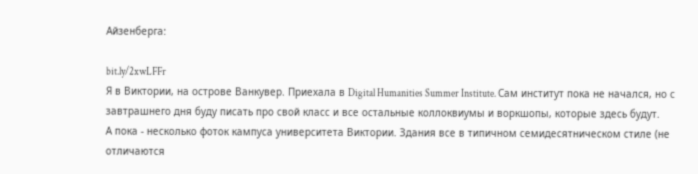Айзенберга:

bit.ly/2xwLFFr
Я в Виктории, на острове Ванкувер. Приехала в Digital Humanities Summer Institute. Сам институт пока не начался, но с завтрашнего дня буду писать про свой класс и все остальные коллоквиумы и воркшопы, которые здесь будут.
А пока - несколько фоток кампуса университета Виктории. Здания все в типичном семидесятническом стиле (не отличаются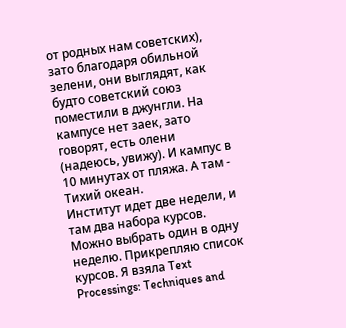от родных нам советских), зато благодаря обильной зелени, они выглядят, как будто советский союз поместили в джунгли. На кампусе нет заек, зато говорят, есть олени (надеюсь, увижу). И кампус в 10 минутах от пляжа. А там - Тихий океан.
Институт идет две недели, и там два набора курсов. Можно выбрать один в одну неделю. Прикрепляю список курсов. Я взяла Text Processings: Techniques and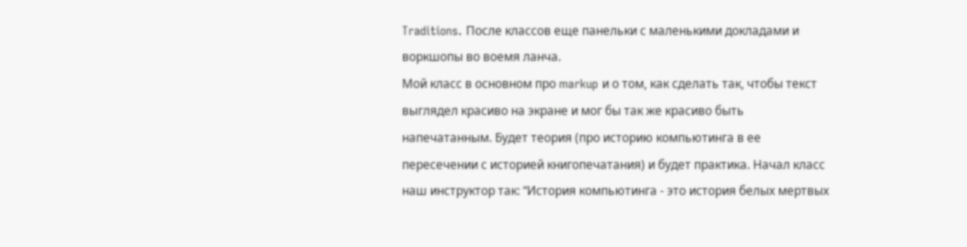Traditions. После классов еще панельки с маленькими докладами и воркшопы во воемя ланча.
Мой класс в основном про markup и о том, как сделать так, чтобы текст выглядел красиво на экране и мог бы так же красиво быть напечатанным. Будет теория (про историю компьютинга в ее пересечении с историей книгопечатания) и будет практика. Начал класс наш инструктор так: “История компьютинга - это история белых мертвых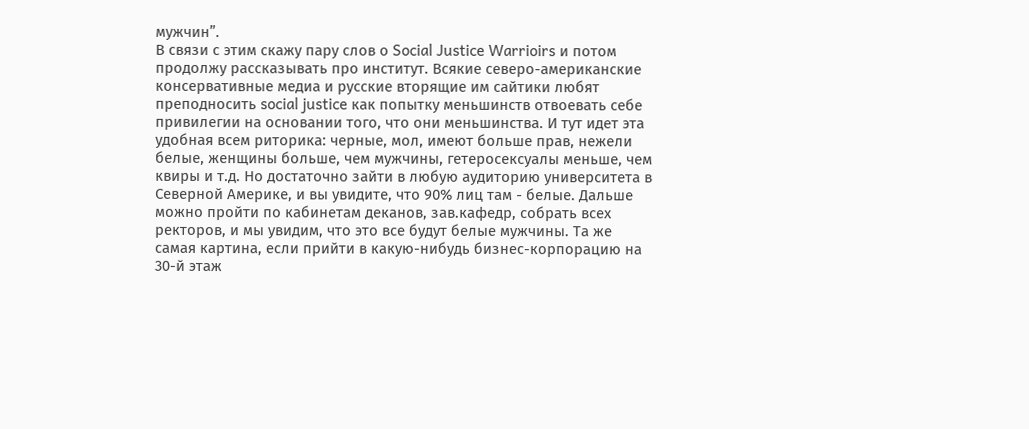мужчин”.
В связи с этим скажу пару слов о Social Justice Warrioirs и потом продолжу рассказывать про институт. Всякие северо-американские консервативные медиа и русские вторящие им сайтики любят преподносить social justice как попытку меньшинств отвоевать себе привилегии на основании того, что они меньшинства. И тут идет эта удобная всем риторика: черные, мол, имеют больше прав, нежели белые, женщины больше, чем мужчины, гетеросексуалы меньше, чем квиры и т.д. Но достаточно зайти в любую аудиторию университета в Северной Америке, и вы увидите, что 90% лиц там - белые. Дальше можно пройти по кабинетам деканов, зав.кафедр, собрать всех ректоров, и мы увидим, что это все будут белые мужчины. Та же самая картина, если прийти в какую-нибудь бизнес-корпорацию на 30-й этаж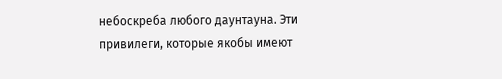небоскреба любого даунтауна. Эти привилеги, которые якобы имеют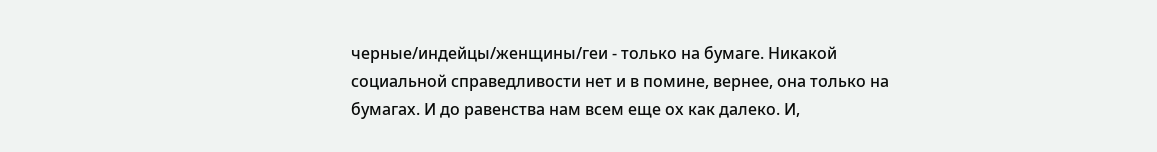черные/индейцы/женщины/геи - только на бумаге. Никакой социальной справедливости нет и в помине, вернее, она только на бумагах. И до равенства нам всем еще ох как далеко. И,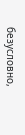безусловно,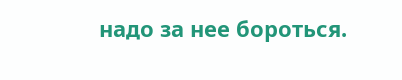надо за нее бороться.